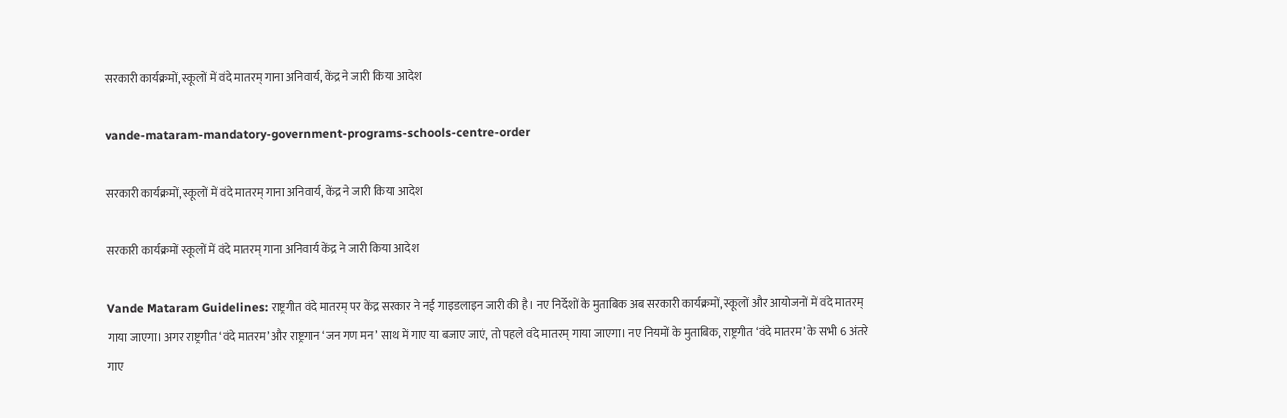सरकारी कार्यक्रमों, स्कूलों में वंदे मातरम् गाना अनिवार्य, केंद्र ने जारी किया आदेश

vande-mataram-mandatory-government-programs-schools-centre-order

सरकारी कार्यक्रमों, स्कूलों में वंदे मातरम् गाना अनिवार्य, केंद्र ने जारी किया आदेश

सरकारी कार्यक्रमों स्कूलों में वंदे मातरम् गाना अनिवार्य केंद्र ने जारी किया आदेश

Vande Mataram Guidelines: राष्ट्रगीत वंदे मातरम् पर केंद्र सरकार ने नई गाइडलाइन जारी की है। नए निर्देशों के मुताबिक अब सरकारी कार्यक्रमों, स्कूलों और आयोजनों में वंदे मातरम् गाया जाएगा। अगर राष्ट्रगीत ‘वंदे मातरम’ और राष्ट्रगान ‘जन गण मन’ साथ में गाए या बजाए जाएं, तो पहले वंदे मातरम् गाया जाएगा। नए नियमों के मुताबिक, राष्ट्रगीत ‘वंदे मातरम’ के सभी 6 अंतरे गाए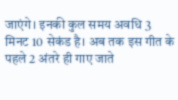जाएंगे। इनकी कुल समय अवधि 3 मिनट 10 सेकंड है। अब तक इस गीत के पहले 2 अंतरे ही गाए जाते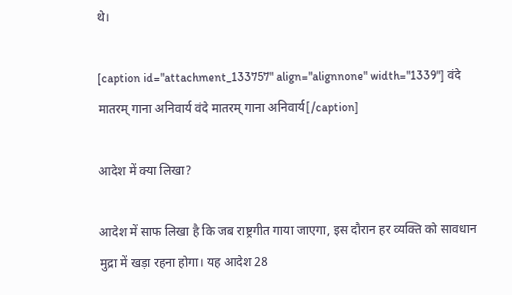थे।

[caption id="attachment_133757" align="alignnone" width="1339"] वंदे मातरम् गाना अनिवार्य वंदे मातरम् गाना अनिवार्य[/caption]

आदेश में क्या लिखा?

आदेश में साफ लिखा है कि जब राष्ट्रगीत गाया जाएगा, इस दौरान हर व्यक्ति को सावधान मुद्रा में खड़ा रहना होगा। यह आदेश 28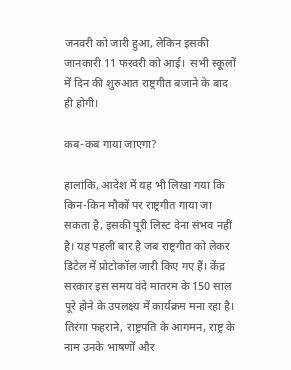जनवरी को जारी हुआ, लेकिन इसकी जानकारी 11 फरवरी को आई।  सभी स्कूलों में दिन की शुरुआत राष्ट्रगीत बजाने के बाद ही होगी।

कब-कब गाया जाएगा?

हालांकि, आदेश में यह भी लिखा गया कि किन-किन मौकों पर राष्ट्रगीत गाया जा सकता है, इसकी पूरी लिस्ट देना संभव नहीं है। यह पहली बार है जब राष्ट्रगीत को लेकर डिटेल में प्रोटोकॉल जारी किए गए हैं। केंद्र सरकार इस समय वंदे मातरम के 150 साल पूरे होने के उपलक्ष्य में कार्यक्रम मना रहा है।  तिरंगा फहराने, राष्ट्रपति के आगमन, राष्ट्र के नाम उनके भाषणों और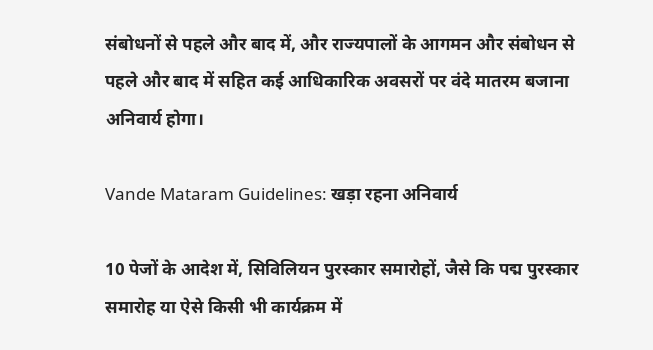संबोधनों से पहले और बाद में, और राज्यपालों के आगमन और संबोधन से पहले और बाद में सहित कई आधिकारिक अवसरों पर वंदे मातरम बजाना अनिवार्य होगा।

Vande Mataram Guidelines: खड़ा रहना अनिवार्य

10 पेजों के आदेश में, सिविलियन पुरस्कार समारोहों, जैसे कि पद्म पुरस्कार समारोह या ऐसे किसी भी कार्यक्रम में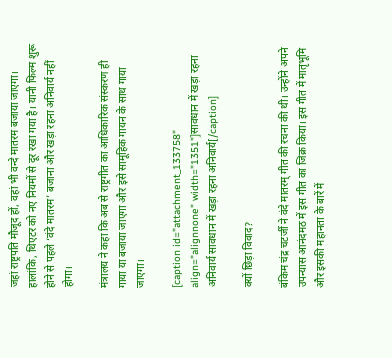जहां राष्ट्रपति मौजूद हों, वहां भी वन्दे मातरम बजाया जाएगा। हालांकि, थिएटर को नए नियमों से दूर रखा गया है। यानी फिल्म शुरू होने से पहले ‘वंदे मातरम’ बजाना और खड़ा रहना अनिवार्य नहीं होगा।

मंत्रालय ने कहा कि अब से राष्ट्रगीत का आधिकारिक संस्करण ही गाया या बजाया जाएगा और इसे सामूहिक गायन के साथ गाया जाएगा।

[caption id="attachment_133758" align="alignnone" width="1351"]सावधान में खड़ा रहना अनिवार्य सावधान में खड़ा रहना अनिवार्य[/caption]

क्यों छिड़ा विवाद?

बंकिम चंद्र चटर्जी ने वंदे मातरम् गीत की रचना की थी। उन्होंने अपने उपन्यास आनंदमठ में इस गीत का जिक्र किया। इस गीत में मातृभूमि और इसकी महानता के बारें में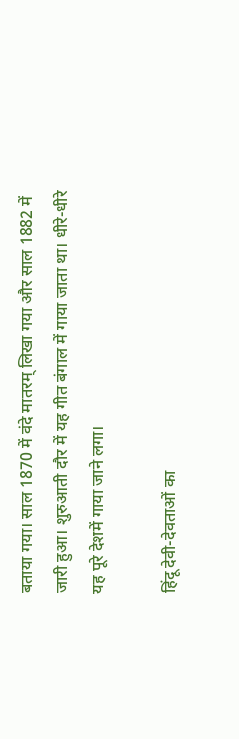बताया गया। साल 1870 में वंदे मातरम् लिखा गया और साल 1882 में जारी हुआ। शुरुआती दौर में यह गीत बंगाल में गाया जाता था। धीरे-धीरे यह पूरे देशमें गाया जाने लगा।

हिंदू देवी-देवताओं का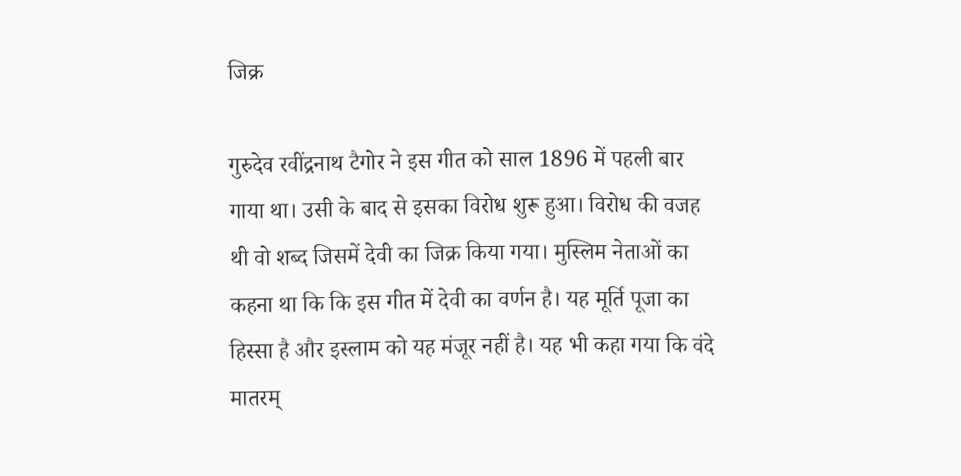जिक्र

गुरुदेव रवींद्रनाथ टैगोर ने इस गीत को साल 1896 में पहली बार गाया था। उसी के बाद से इसका विरोध शुरू हुआ। विरोध की वजह थी वो शब्द जिसमें देवी का जिक्र किया गया। मुस्लिम नेताओं का कहना था कि कि इस गीत में देवी का वर्णन है। यह मूर्ति पूजा का हिस्सा है और इस्लाम को यह मंजूर नहीं है। यह भी कहा गया कि वंदे मातरम्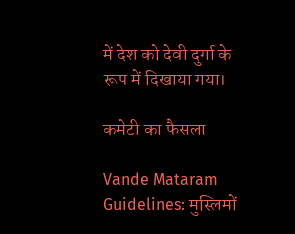में देश को देवी दुर्गा के रूप में दिखाया गया।

कमेटी का फैसला

Vande Mataram Guidelines: मुस्लिमों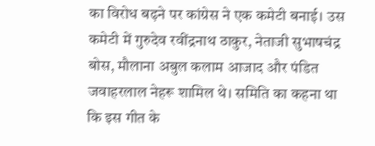का विरोध बढ़ने पर कांग्रेस ने एक कमेटी बनाई। उस कमेटी में गुरुदेव रवींद्रनाथ ठाकुर, नेताजी सुभाषचंद्र बोस, मौलाना अबुल कलाम आजाद और पंडित जवाहरलाल नेहरू शामिल थे। समिति का कहना था कि इस गीत के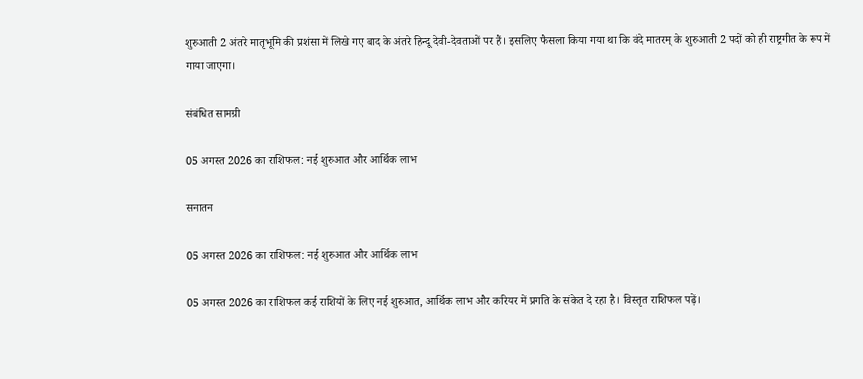शुरुआती 2 अंतरे मातृभूमि की प्रशंसा में लिखे गए बाद के अंतरे हिन्दू देवी-देवताओं पर हैं। इसलिए फैसला किया गया था कि वंदे मातरम् के शुरुआती 2 पदों को ही राष्ट्रगीत के रूप में गाया जाएगा।

संबंधित सामग्री

05 अगस्त 2026 का राशिफल: नई शुरुआत और आर्थिक लाभ

सनातन

05 अगस्त 2026 का राशिफल: नई शुरुआत और आर्थिक लाभ

05 अगस्त 2026 का राशिफल कई राशियों के लिए नई शुरुआत, आर्थिक लाभ और करियर में प्रगति के संकेत दे रहा है। विस्तृत राशिफल पढ़ें।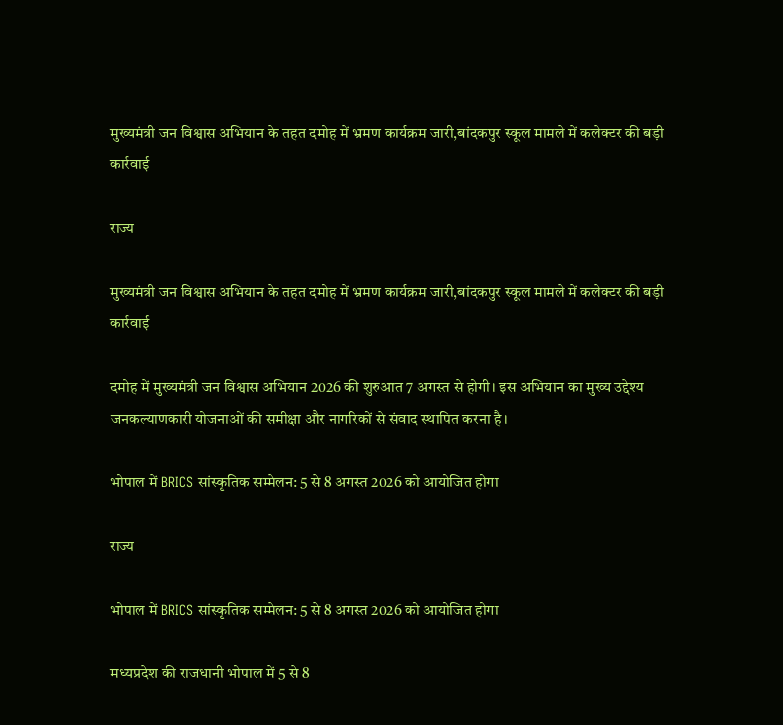मुख्यमंत्री जन विश्वास अभियान के तहत दमोह में भ्रमण कार्यक्रम जारी,बांदकपुर स्कूल मामले में कलेक्टर की बड़ी कार्रवाई

राज्य

मुख्यमंत्री जन विश्वास अभियान के तहत दमोह में भ्रमण कार्यक्रम जारी,बांदकपुर स्कूल मामले में कलेक्टर की बड़ी कार्रवाई

दमोह में मुख्यमंत्री जन विश्वास अभियान 2026 की शुरुआत 7 अगस्त से होगी। इस अभियान का मुख्य उद्देश्य जनकल्याणकारी योजनाओं की समीक्षा और नागरिकों से संवाद स्थापित करना है।

भोपाल में BRICS सांस्कृतिक सम्मेलन: 5 से 8 अगस्त 2026 को आयोजित होगा

राज्य

भोपाल में BRICS सांस्कृतिक सम्मेलन: 5 से 8 अगस्त 2026 को आयोजित होगा

मध्यप्रदेश की राजधानी भोपाल में 5 से 8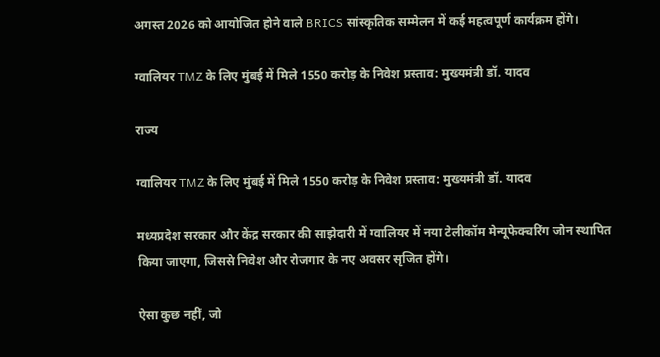अगस्त 2026 को आयोजित होने वाले BRICS सांस्कृतिक सम्मेलन में कई महत्वपूर्ण कार्यक्रम होंगे।

ग्वालियर TMZ के लिए मुंबई में मिले 1550 करोड़ के निवेश प्रस्ताव: मुख्यमंत्री डॉ. यादव

राज्य

ग्वालियर TMZ के लिए मुंबई में मिले 1550 करोड़ के निवेश प्रस्ताव: मुख्यमंत्री डॉ. यादव

मध्यप्रदेश सरकार और केंद्र सरकार की साझेदारी में ग्वालियर में नया टेलीकॉम मेन्यूफेक्चरिंग जोन स्थापित किया जाएगा, जिससे निवेश और रोजगार के नए अवसर सृजित होंगे।

ऐसा कुछ नहीं, जो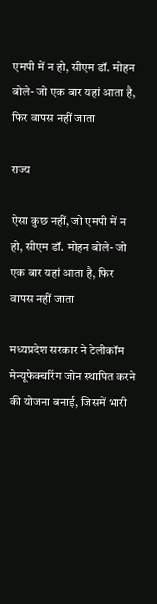एमपी में न हो, सीएम डॉ. मोहन बोले- जो एक बार यहां आता है, फिर वापस नहीं जाता

राज्य

ऐसा कुछ नहीं, जो एमपी में न हो, सीएम डॉ. मोहन बोले- जो एक बार यहां आता है, फिर वापस नहीं जाता

मध्यप्रदेश सरकार ने टेलीकॉम मेन्यूफेक्चरिंग जोन स्थापित करने की योजना बनाई, जिसमें भारी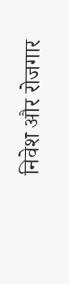निवेश और रोजगार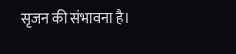सृजन की संभावना है।